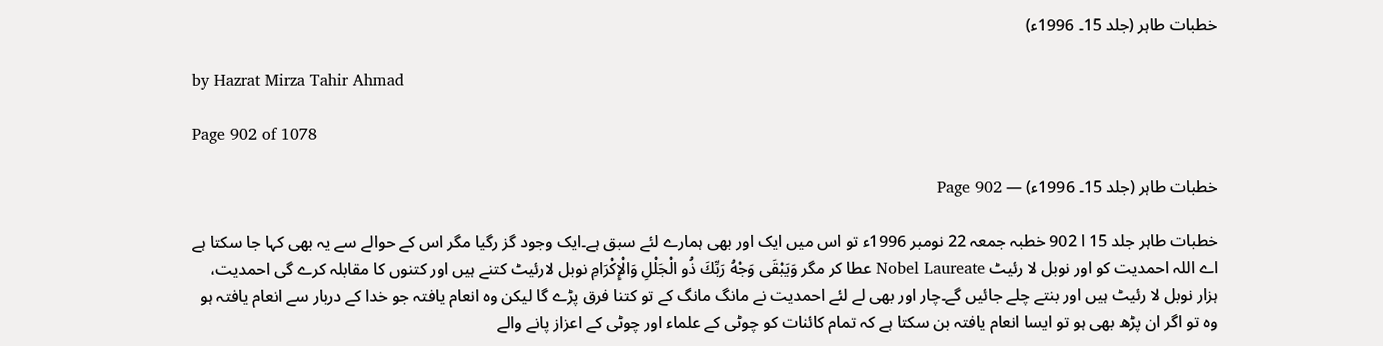خطبات طاہر (جلد 15۔ 1996ء)

by Hazrat Mirza Tahir Ahmad

Page 902 of 1078

خطبات طاہر (جلد 15۔ 1996ء) — Page 902

خطبات طاہر جلد 15 ا 902 خطبہ جمعہ 22 نومبر 1996ء تو اس میں ایک اور بھی ہمارے لئے سبق ہے۔ایک وجود گز رگیا مگر اس کے حوالے سے یہ بھی کہا جا سکتا ہے اے اللہ احمدیت کو اور نوبل لا رئیٹ Nobel Laureate عطا کر مگر وَيَبْقَى وَجْهُ رَبِّكَ ذُو الْجَلْلِ وَالْإِكْرَامِ نوبل لارئیٹ کتنے ہیں اور کتنوں کا مقابلہ کرے گی احمدیت، ہزار نوبل لا رئیٹ ہیں اور بنتے چلے جائیں گے۔چار اور بھی لے لئے احمدیت نے مانگ مانگ کے تو کتنا فرق پڑے گا لیکن وہ انعام یافتہ جو خدا کے دربار سے انعام یافتہ ہو وہ تو اگر ان پڑھ بھی ہو تو ایسا انعام یافتہ بن سکتا ہے کہ تمام کائنات کو چوٹی کے علماء اور چوٹی کے اعزاز پانے والے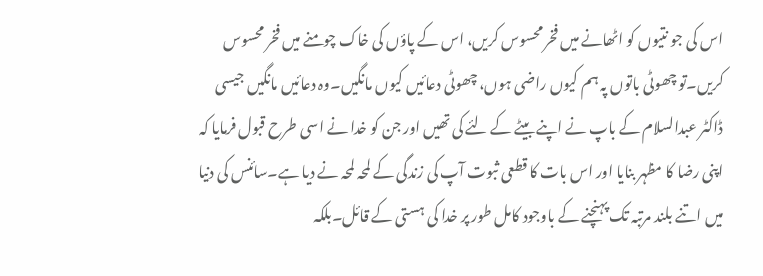اس کی جو نتیوں کو اٹھانے میں فخر محسوس کریں، اس کے پاؤں کی خاک چومنے میں فخر محسوس کریں۔تو چھوٹی باتوں پہ ہم کیوں راضی ہوں، چھوٹی دعائیں کیوں مانگیں۔وہ دعائیں مانگیں جیسی ڈاکٹر عبدالسلام کے باپ نے اپنے بیٹے کے لئے کی تھیں اور جن کو خدا نے اسی طرح قبول فرمایا کہ اپنی رضا کا مظہر بنایا اور اس بات کا قطعی ثبوت آپ کی زندگی کے لمحہ لمحہ نے دیا ہے۔سائنس کی دنیا میں اتنے بلند مرتبہ تک پہنچنے کے باوجود کامل طور پر خدا کی ہستی کے قائل۔بلکہ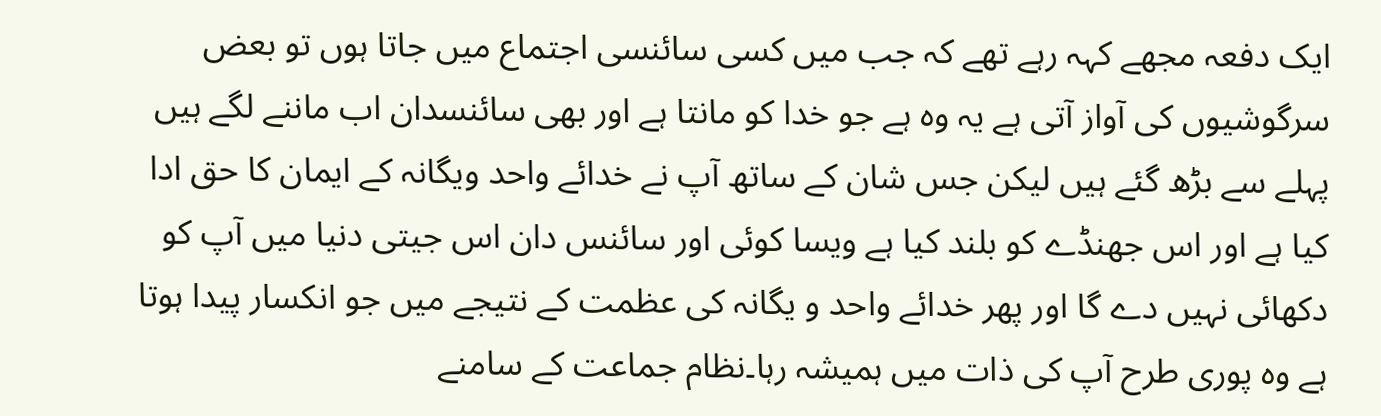ایک دفعہ مجھے کہہ رہے تھے کہ جب میں کسی سائنسی اجتماع میں جاتا ہوں تو بعض سرگوشیوں کی آواز آتی ہے یہ وہ ہے جو خدا کو مانتا ہے اور بھی سائنسدان اب ماننے لگے ہیں پہلے سے بڑھ گئے ہیں لیکن جس شان کے ساتھ آپ نے خدائے واحد ویگانہ کے ایمان کا حق ادا کیا ہے اور اس جھنڈے کو بلند کیا ہے ویسا کوئی اور سائنس دان اس جیتی دنیا میں آپ کو دکھائی نہیں دے گا اور پھر خدائے واحد و یگانہ کی عظمت کے نتیجے میں جو انکسار پیدا ہوتا ہے وہ پوری طرح آپ کی ذات میں ہمیشہ رہا۔نظام جماعت کے سامنے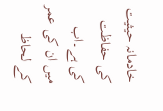خادمانہ حیثیت کی حفاظت کی ہے۔اب میں ان کی عمر کے لحاظ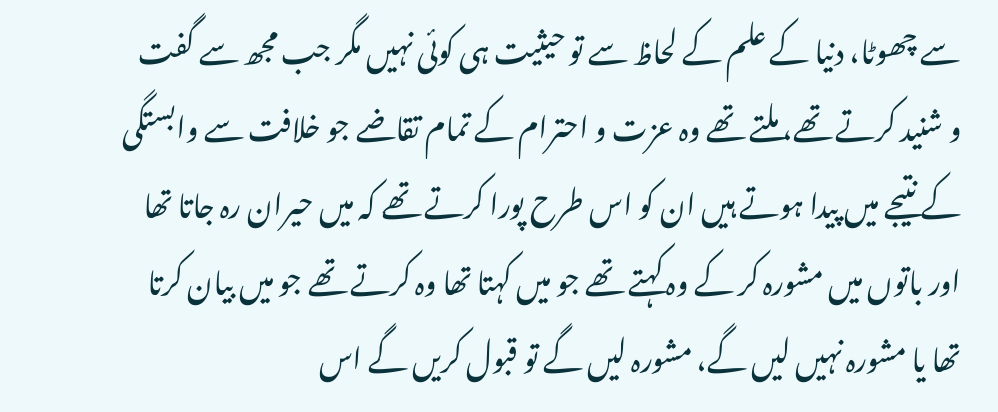سے چھوٹا، دنیا کے علم کے لحاظ سے تو حیثیت ہی کوئی نہیں مگر جب مجھ سے گفت و شنید کرتے تھے، ملتے تھے وہ عزت و احترام کے تمام تقاضے جو خلافت سے وابستگی کے نتیجے میں پیدا ہوتے ہیں ان کو اس طرح پورا کرتے تھے کہ میں حیران رہ جاتا تھا اور باتوں میں مشورہ کر کے وہ کہتے تھے جو میں کہتا تھا وہ کرتے تھے جو میں بیان کرتا تھا یا مشورہ نہیں لیں گے، مشورہ لیں گے تو قبول کریں گے اس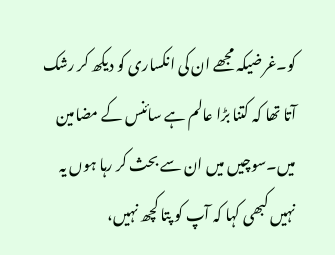کو۔غرضیکہ مجھے ان کی انکساری کو دیکھ کر رشک آتا تھا کہ کتنا بڑا عالم ہے سائنس کے مضامین میں۔سوچیں میں ان سے بحث کر رہا ہوں یہ نہیں کبھی کہا کہ آپ کو پتا کچھ نہیں،